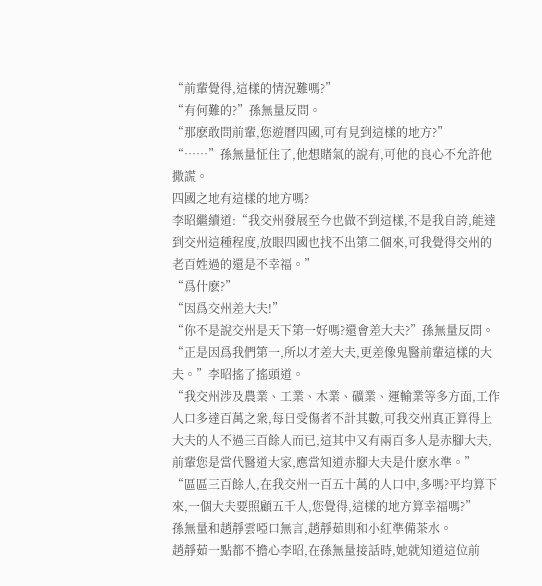“前輩覺得,這樣的情況難嗎?”
“有何難的?”孫無量反問。
“那麽敢問前輩,您遊曆四國,可有見到這樣的地方?”
“……”孫無量怔住了,他想賭氣的說有,可他的良心不允許他撒謊。
四國之地有這樣的地方嗎?
李昭繼續道:“我交州發展至今也做不到這樣,不是我自誇,能達到交州這種程度,放眼四國也找不出第二個來,可我覺得交州的老百姓過的還是不幸福。”
“爲什麽?”
“因爲交州差大夫!”
“你不是說交州是天下第一好嗎?還會差大夫?”孫無量反問。
“正是因爲我們第一,所以才差大夫,更差像鬼醫前輩這樣的大夫。”李昭搖了搖頭道。
“我交州涉及農業、工業、木業、礦業、運輸業等多方面,工作人口多達百萬之衆,每日受傷者不計其數,可我交州真正算得上大夫的人不過三百餘人而已,這其中又有兩百多人是赤腳大夫,前輩您是當代醫道大家,應當知道赤腳大夫是什麽水準。”
“區區三百餘人,在我交州一百五十萬的人口中,多嗎?平均算下來,一個大夫要照顧五千人,您覺得,這樣的地方算幸福嗎?”
孫無量和趙靜雲啞口無言,趙靜茹則和小紅準備茶水。
趙靜茹一點都不擔心李昭,在孫無量接話時,她就知道這位前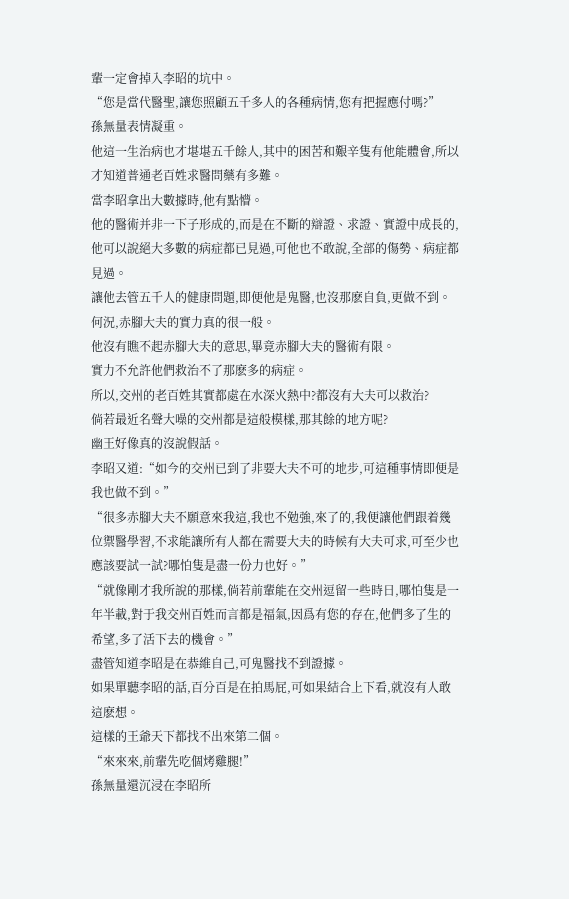輩一定會掉入李昭的坑中。
“您是當代醫聖,讓您照顧五千多人的各種病情,您有把握應付嗎?”
孫無量表情凝重。
他這一生治病也才堪堪五千餘人,其中的困苦和艱辛隻有他能體會,所以才知道普通老百姓求醫問藥有多難。
當李昭拿出大數據時,他有點懵。
他的醫術并非一下子形成的,而是在不斷的辯證、求證、實證中成長的,他可以說絕大多數的病症都已見過,可他也不敢說,全部的傷勢、病症都見過。
讓他去管五千人的健康問題,即便他是鬼醫,也沒那麽自負,更做不到。
何況,赤腳大夫的實力真的很一般。
他沒有瞧不起赤腳大夫的意思,畢竟赤腳大夫的醫術有限。
實力不允許他們救治不了那麽多的病症。
所以,交州的老百姓其實都處在水深火熱中?都沒有大夫可以救治?
倘若最近名聲大噪的交州都是這般模樣,那其餘的地方呢?
幽王好像真的沒說假話。
李昭又道:“如今的交州已到了非要大夫不可的地步,可這種事情即便是我也做不到。”
“很多赤腳大夫不願意來我這,我也不勉強,來了的,我便讓他們跟着幾位禦醫學習,不求能讓所有人都在需要大夫的時候有大夫可求,可至少也應該要試一試?哪怕隻是盡一份力也好。”
“就像剛才我所說的那樣,倘若前輩能在交州逗留一些時日,哪怕隻是一年半載,對于我交州百姓而言都是福氣,因爲有您的存在,他們多了生的希望,多了活下去的機會。”
盡管知道李昭是在恭維自己,可鬼醫找不到證據。
如果單聽李昭的話,百分百是在拍馬屁,可如果結合上下看,就沒有人敢這麽想。
這樣的王爺天下都找不出來第二個。
“來來來,前輩先吃個烤雞腿!”
孫無量還沉浸在李昭所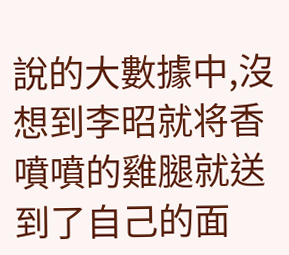說的大數據中,沒想到李昭就将香噴噴的雞腿就送到了自己的面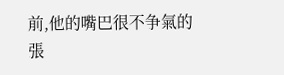前,他的嘴巴很不争氣的張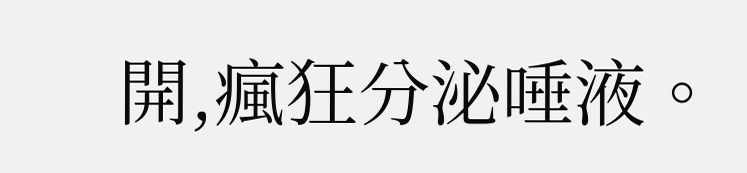開,瘋狂分泌唾液。